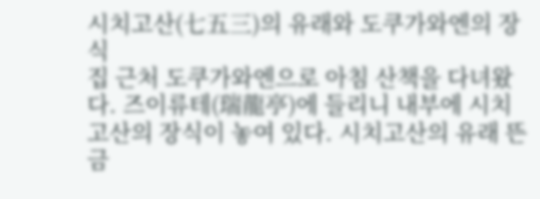시치고산(七五三)의 유래와 도쿠가와엔의 장식
집 근처 도쿠가와엔으로 아침 산책을 다녀왔다. 즈이류테(瑞龍亭)에 들리니 내부에 시치고산의 장식이 놓여 있다. 시치고산의 유래 뜬금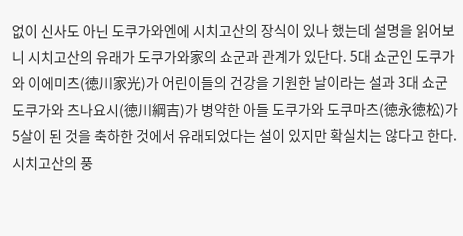없이 신사도 아닌 도쿠가와엔에 시치고산의 장식이 있나 했는데 설명을 읽어보니 시치고산의 유래가 도쿠가와家의 쇼군과 관계가 있단다. 5대 쇼군인 도쿠가와 이에미츠(徳川家光)가 어린이들의 건강을 기원한 날이라는 설과 3대 쇼군 도쿠가와 츠나요시(徳川綱吉)가 병약한 아들 도쿠가와 도쿠마츠(徳永徳松)가 5살이 된 것을 축하한 것에서 유래되었다는 설이 있지만 확실치는 않다고 한다. 시치고산의 풍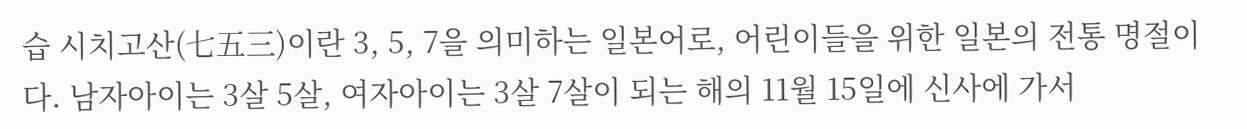습 시치고산(七五三)이란 3, 5, 7을 의미하는 일본어로, 어린이들을 위한 일본의 전통 명절이다. 남자아이는 3살 5살, 여자아이는 3살 7살이 되는 해의 11월 15일에 신사에 가서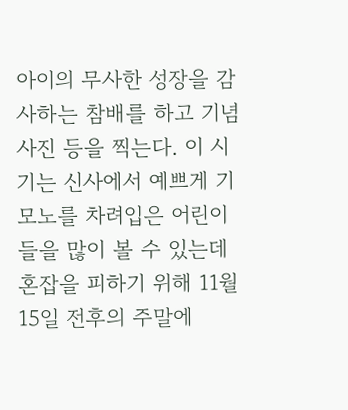아이의 무사한 성장을 감사하는 참배를 하고 기념사진 등을 찍는다. 이 시기는 신사에서 예쁘게 기모노를 차려입은 어린이들을 많이 볼 수 있는데 혼잡을 피하기 위해 11월 15일 전후의 주말에